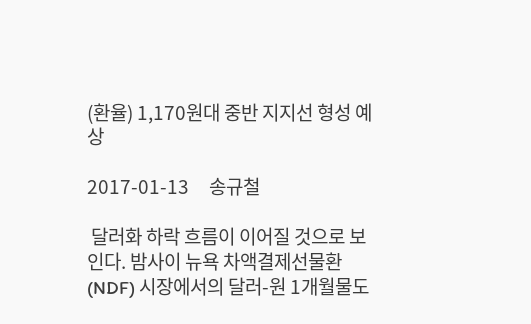(환율) 1,170원대 중반 지지선 형성 예상

2017-01-13     송규철

 달러화 하락 흐름이 이어질 것으로 보인다. 밤사이 뉴욕 차액결제선물환(NDF) 시장에서의 달러-원 1개월물도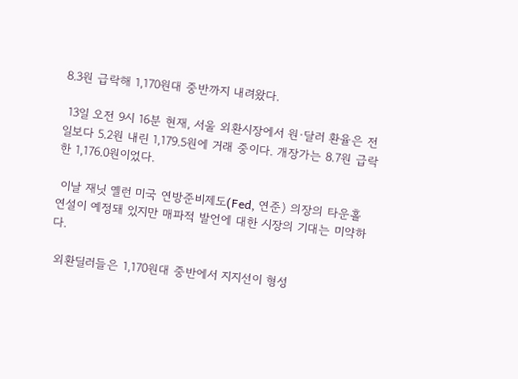8.3원 급락해 1,170원대 중반까지 내려왔다.

 13일 오전 9시 16분 현재, 서울 외환시장에서 원·달러 환율은 전일보다 5.2원 내린 1,179.5원에 거래 중이다. 개장가는 8.7원 급락한 1,176.0원이었다.

 이날 재닛 옐런 미국 연방준비제도(Fed, 연준) 의장의 타운홀 연설이 예정돼 있지만 매파적 발언에 대한 시장의 기대는 미약하다.

 외환딜러들은 1,170원대 중반에서 지지선이 형성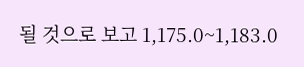될 것으로 보고 1,175.0~1,183.0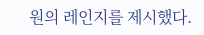원의 레인지를 제시했다.